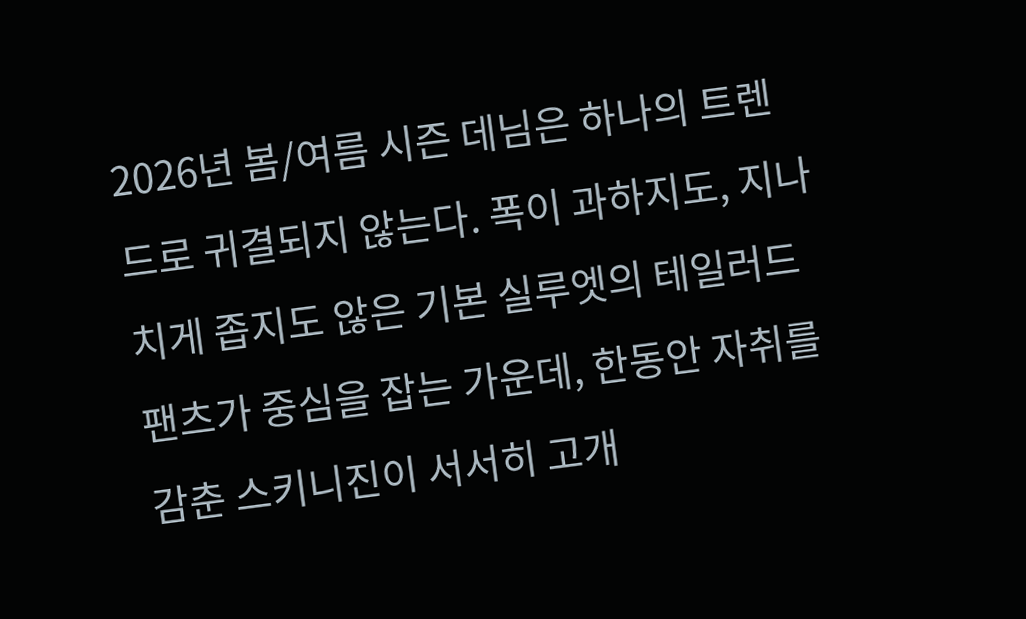2026년 봄/여름 시즌 데님은 하나의 트렌드로 귀결되지 않는다. 폭이 과하지도, 지나치게 좁지도 않은 기본 실루엣의 테일러드 팬츠가 중심을 잡는 가운데, 한동안 자취를 감춘 스키니진이 서서히 고개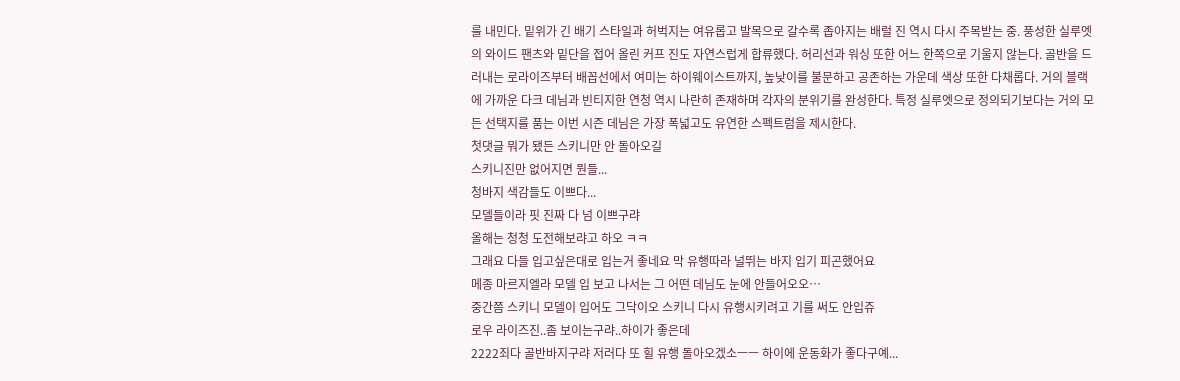를 내민다. 밑위가 긴 배기 스타일과 허벅지는 여유롭고 발목으로 갈수록 좁아지는 배럴 진 역시 다시 주목받는 중. 풍성한 실루엣의 와이드 팬츠와 밑단을 접어 올린 커프 진도 자연스럽게 합류했다. 허리선과 워싱 또한 어느 한쪽으로 기울지 않는다. 골반을 드러내는 로라이즈부터 배꼽선에서 여미는 하이웨이스트까지, 높낮이를 불문하고 공존하는 가운데 색상 또한 다채롭다. 거의 블랙에 가까운 다크 데님과 빈티지한 연청 역시 나란히 존재하며 각자의 분위기를 완성한다. 특정 실루엣으로 정의되기보다는 거의 모든 선택지를 품는 이번 시즌 데님은 가장 폭넓고도 유연한 스펙트럼을 제시한다.
첫댓글 뭐가 됐든 스키니만 안 돌아오길
스키니진만 없어지면 뭔들...
청바지 색감들도 이쁘다...
모델들이라 핏 진짜 다 넘 이쁘구랴
올해는 청청 도전해보랴고 하오 ㅋㅋ
그래요 다들 입고싶은대로 입는거 좋네요 막 유행따라 널뛰는 바지 입기 피곤했어요
메종 마르지엘라 모델 입 보고 나서는 그 어떤 데님도 눈에 안들어오오…
중간쯤 스키니 모델이 입어도 그닥이오 스키니 다시 유행시키려고 기를 써도 안입쥬
로우 라이즈진..좀 보이는구랴..하이가 좋은데
2222죄다 골반바지구랴 저러다 또 힐 유행 돌아오겠소ㅡㅡ 하이에 운동화가 좋다구예...